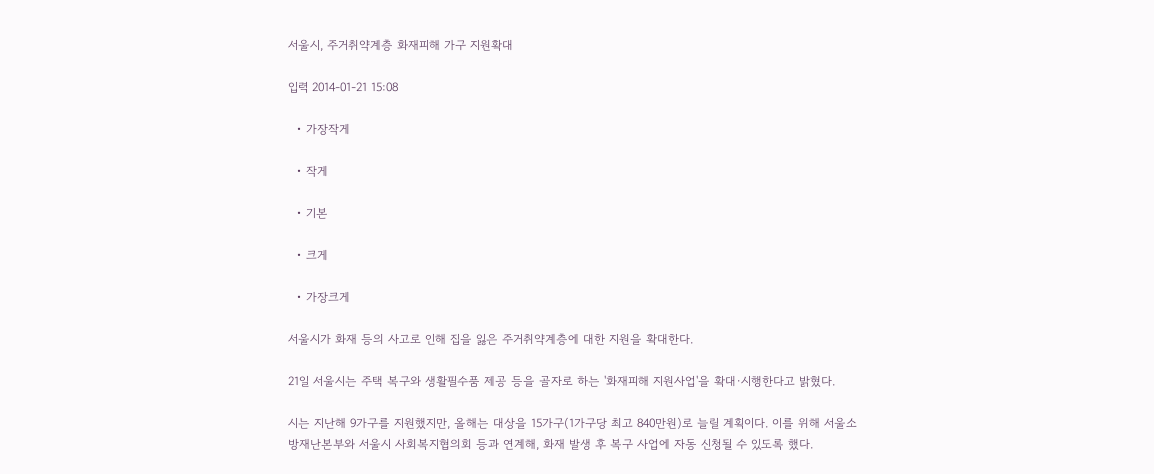서울시, 주거취약계층 화재피해 가구 지원확대

입력 2014-01-21 15:08

  • 가장작게

  • 작게

  • 기본

  • 크게

  • 가장크게

서울시가 화재 등의 사고로 인해 집을 잃은 주거취약계층에 대한 지원을 확대한다.

21일 서울시는 주택 복구와 생활필수품 제공 등을 골자로 하는 '화재피해 지원사업'을 확대·시행한다고 밝혔다.

시는 지난해 9가구를 지원했지만, 올해는 대상을 15가구(1가구당 최고 840만원)로 늘릴 계획이다. 이를 위해 서울소방재난본부와 서울시 사회복지협의회 등과 연계해, 화재 발생 후 복구 사업에 자동 신청될 수 있도록 했다.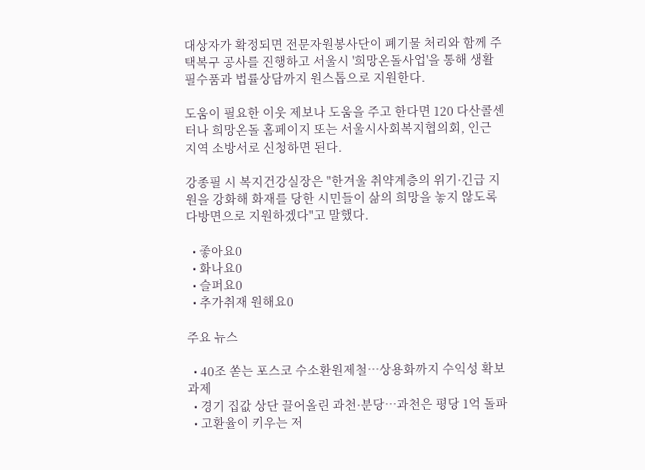대상자가 확정되면 전문자원봉사단이 폐기물 처리와 함께 주택복구 공사를 진행하고 서울시 '희망온돌사업'을 통해 생활필수품과 법률상담까지 원스톱으로 지원한다.

도움이 필요한 이웃 제보나 도움을 주고 한다면 120 다산콜센터나 희망온돌 홈페이지 또는 서울시사회복지협의회, 인근 지역 소방서로 신청하면 된다.

강종필 시 복지건강실장은 "한겨울 취약계층의 위기·긴급 지원을 강화해 화재를 당한 시민들이 삶의 희망을 놓지 않도록 다방면으로 지원하겠다"고 말했다.

  • 좋아요0
  • 화나요0
  • 슬퍼요0
  • 추가취재 원해요0

주요 뉴스

  • 40조 쏟는 포스코 수소환원제철⋯상용화까지 수익성 확보 과제
  • 경기 집값 상단 끌어올린 과천·분당…과천은 평당 1억 돌파
  • 고환율이 키우는 저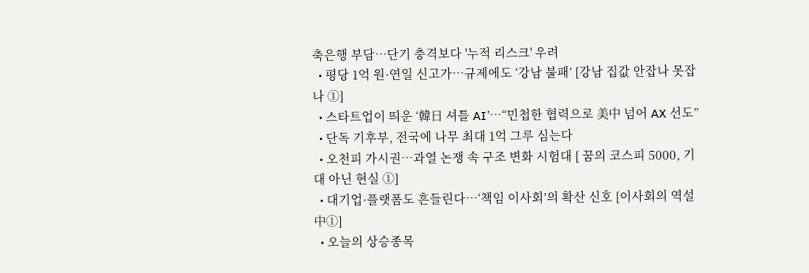축은행 부담⋯단기 충격보다 '누적 리스크' 우려
  • 평당 1억 원·연일 신고가…규제에도 ‘강남 불패’ [강남 집값 안잡나 못잡나 ①]
  • 스타트업이 띄운 ‘韓日 셔틀 AI’⋯“민첩한 협력으로 美中 넘어 AX 선도”
  • 단독 기후부, 전국에 나무 최대 1억 그루 심는다
  • 오천피 가시권…과열 논쟁 속 구조 변화 시험대 [ 꿈의 코스피 5000, 기대 아닌 현실 ①]
  • 대기업·플랫폼도 흔들린다…‘책임 이사회’의 확산 신호 [이사회의 역설中①]
  • 오늘의 상승종목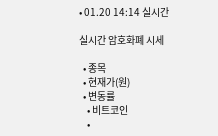• 01.20 14:14 실시간

실시간 암호화폐 시세

  • 종목
  • 현재가(원)
  • 변동률
    • 비트코인
    •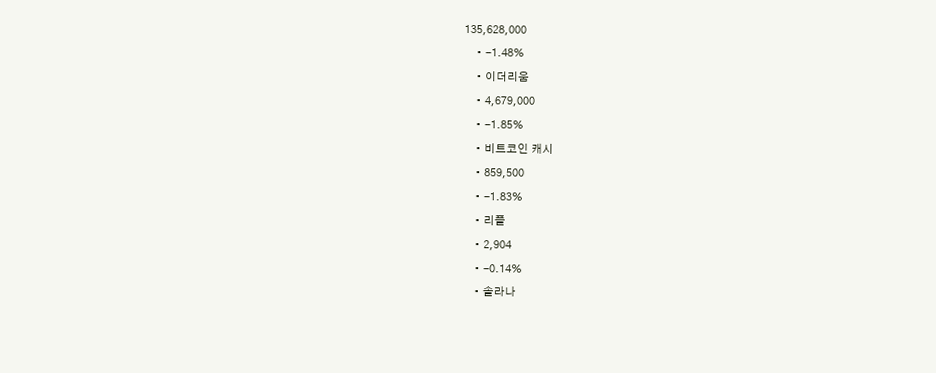135,628,000
    • -1.48%
    • 이더리움
    • 4,679,000
    • -1.85%
    • 비트코인 캐시
    • 859,500
    • -1.83%
    • 리플
    • 2,904
    • -0.14%
    • 솔라나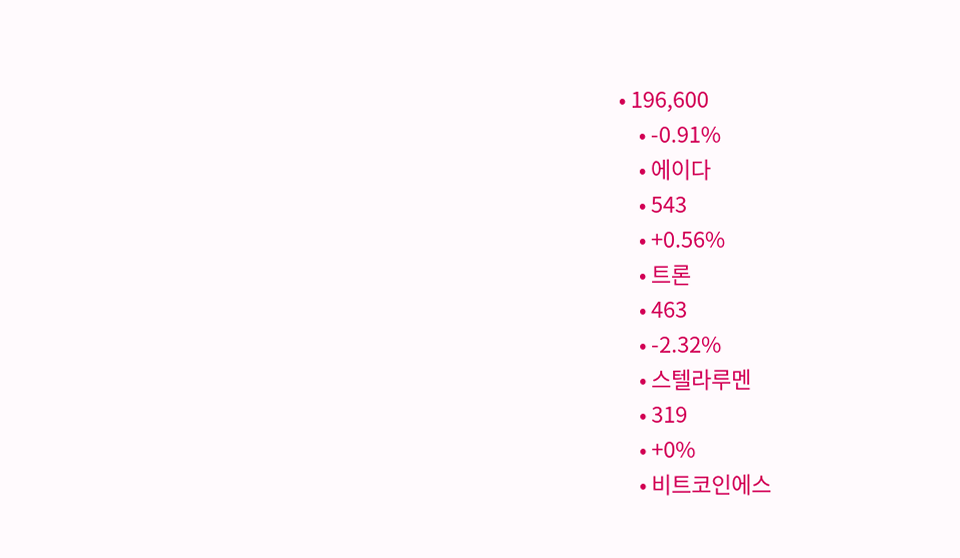• 196,600
    • -0.91%
    • 에이다
    • 543
    • +0.56%
    • 트론
    • 463
    • -2.32%
    • 스텔라루멘
    • 319
    • +0%
    • 비트코인에스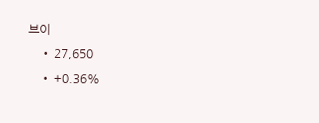브이
    • 27,650
    • +0.36%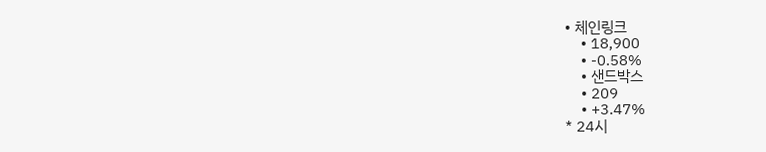• 체인링크
    • 18,900
    • -0.58%
    • 샌드박스
    • 209
    • +3.47%
* 24시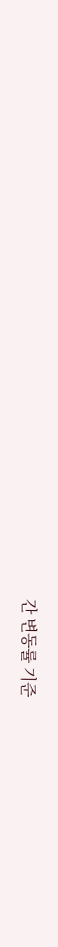간 변동률 기준